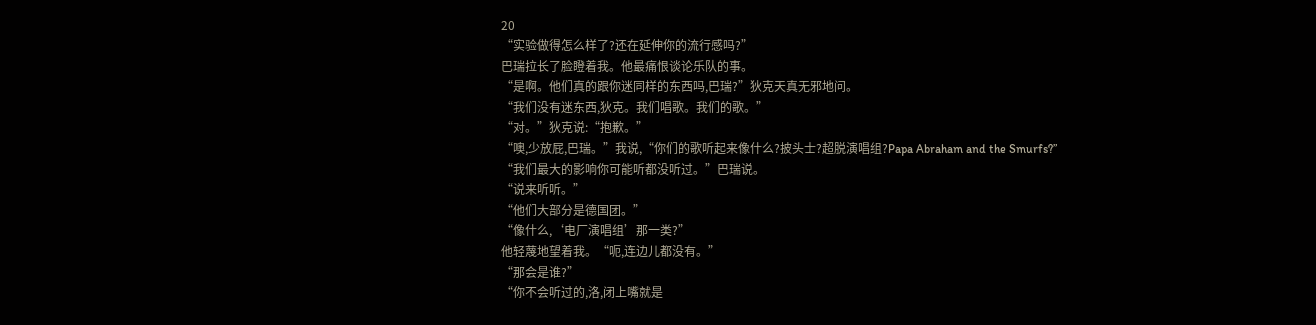20
“实验做得怎么样了?还在延伸你的流行感吗?”
巴瑞拉长了脸瞪着我。他最痛恨谈论乐队的事。
“是啊。他们真的跟你迷同样的东西吗,巴瑞?”狄克天真无邪地问。
“我们没有迷东西,狄克。我们唱歌。我们的歌。”
“对。”狄克说:“抱歉。”
“噢,少放屁,巴瑞。”我说,“你们的歌听起来像什么?披头士?超脱演唱组?Papa Abraham and the Smurfs?”
“我们最大的影响你可能听都没听过。”巴瑞说。
“说来听听。”
“他们大部分是德国团。”
“像什么,‘电厂演唱组’那一类?”
他轻蔑地望着我。“呃,连边儿都没有。”
“那会是谁?”
“你不会听过的,洛,闭上嘴就是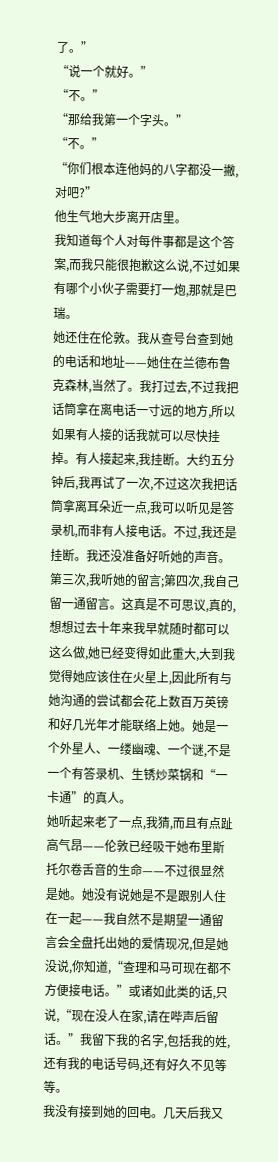了。”
“说一个就好。”
“不。”
“那给我第一个字头。”
“不。”
“你们根本连他妈的八字都没一撇,对吧?”
他生气地大步离开店里。
我知道每个人对每件事都是这个答案,而我只能很抱歉这么说,不过如果有哪个小伙子需要打一炮,那就是巴瑞。
她还住在伦敦。我从查号台查到她的电话和地址——她住在兰德布鲁克森林,当然了。我打过去,不过我把话筒拿在离电话一寸远的地方,所以如果有人接的话我就可以尽快挂掉。有人接起来,我挂断。大约五分钟后,我再试了一次,不过这次我把话筒拿离耳朵近一点,我可以听见是答录机,而非有人接电话。不过,我还是挂断。我还没准备好听她的声音。第三次,我听她的留言;第四次,我自己留一通留言。这真是不可思议,真的,想想过去十年来我早就随时都可以这么做,她已经变得如此重大,大到我觉得她应该住在火星上,因此所有与她沟通的尝试都会花上数百万英镑和好几光年才能联络上她。她是一个外星人、一缕幽魂、一个谜,不是一个有答录机、生锈炒菜锅和“一卡通”的真人。
她听起来老了一点,我猜,而且有点趾高气昂——伦敦已经吸干她布里斯托尔卷舌音的生命——不过很显然是她。她没有说她是不是跟别人住在一起——我自然不是期望一通留言会全盘托出她的爱情现况,但是她没说,你知道,“查理和马可现在都不方便接电话。”或诸如此类的话,只说,“现在没人在家,请在哔声后留话。”我留下我的名字,包括我的姓,还有我的电话号码,还有好久不见等等。
我没有接到她的回电。几天后我又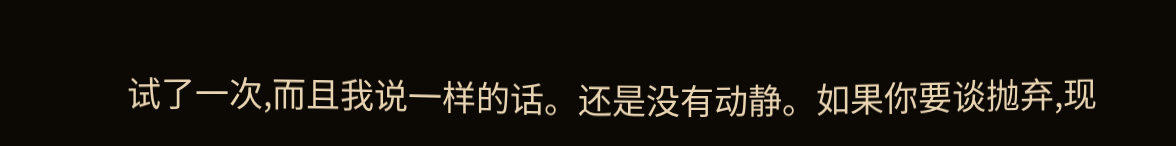试了一次,而且我说一样的话。还是没有动静。如果你要谈抛弃,现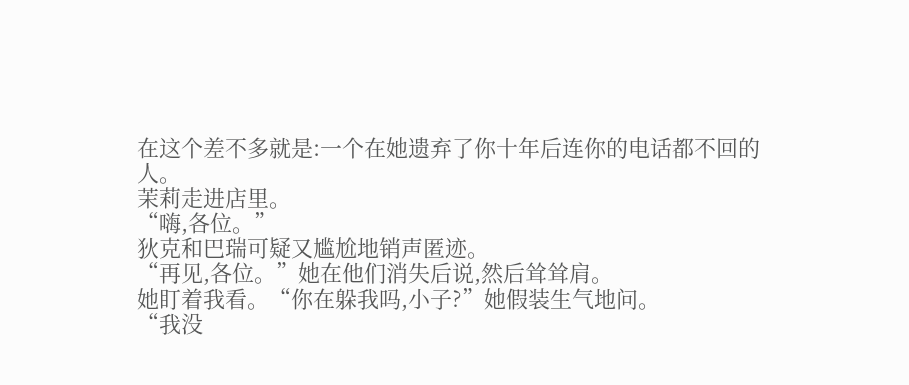在这个差不多就是:一个在她遗弃了你十年后连你的电话都不回的人。
茉莉走进店里。
“嗨,各位。”
狄克和巴瑞可疑又尴尬地销声匿迹。
“再见,各位。”她在他们消失后说,然后耸耸肩。
她盯着我看。“你在躲我吗,小子?”她假装生气地问。
“我没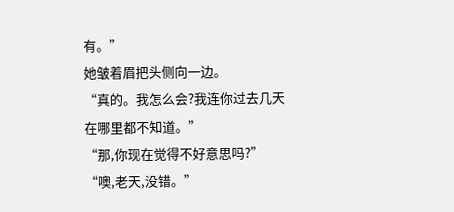有。”
她皱着眉把头侧向一边。
“真的。我怎么会?我连你过去几天在哪里都不知道。”
“那,你现在觉得不好意思吗?”
“噢,老天,没错。”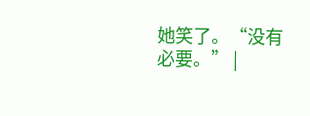她笑了。“没有必要。” |